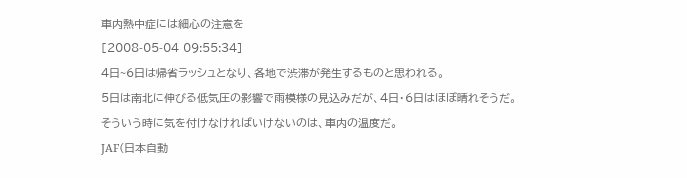車内熱中症には細心の注意を
[2008-05-04 09:55:34]
4日~6日は帰省ラッシュとなり、各地で渋滞が発生するものと思われる。
5日は南北に伸びる低気圧の影響で雨模様の見込みだが、4日・6日はほぼ晴れそうだ。
そういう時に気を付けなければいけないのは、車内の温度だ。
JAF(日本自動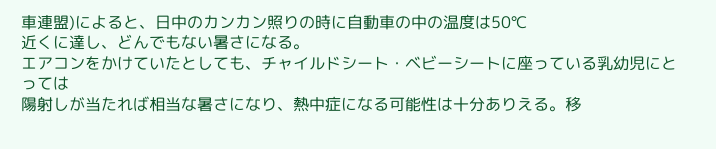車連盟)によると、日中のカンカン照りの時に自動車の中の温度は50℃
近くに達し、どんでもない暑さになる。
エアコンをかけていたとしても、チャイルドシート・ベビーシートに座っている乳幼児にとっては
陽射しが当たれば相当な暑さになり、熱中症になる可能性は十分ありえる。移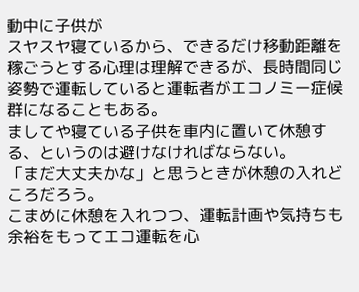動中に子供が
スヤスヤ寝ているから、できるだけ移動距離を稼ごうとする心理は理解できるが、長時間同じ
姿勢で運転していると運転者がエコノミー症候群になることもある。
ましてや寝ている子供を車内に置いて休憩する、というのは避けなければならない。
「まだ大丈夫かな」と思うときが休憩の入れどころだろう。
こまめに休憩を入れつつ、運転計画や気持ちも余裕をもってエコ運転を心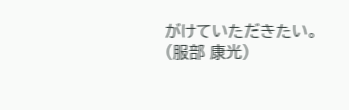がけていただきたい。
(服部 康光)